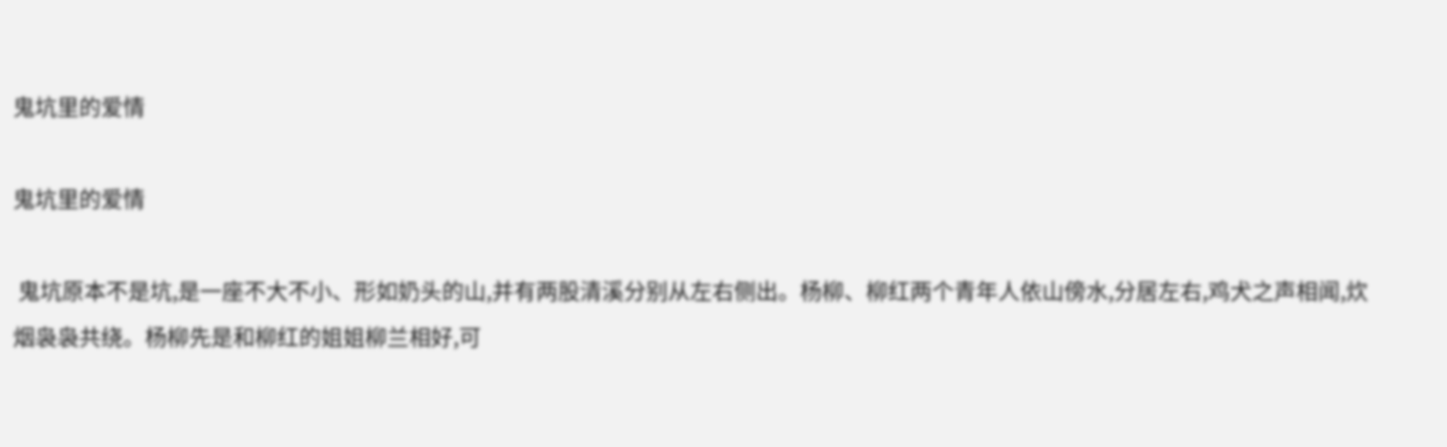鬼坑里的爱情

鬼坑里的爱情

 鬼坑原本不是坑,是一座不大不小、形如奶头的山,并有两股清溪分别从左右侧出。杨柳、柳红两个青年人依山傍水,分居左右,鸡犬之声相闻,炊烟袅袅共绕。杨柳先是和柳红的姐姐柳兰相好,可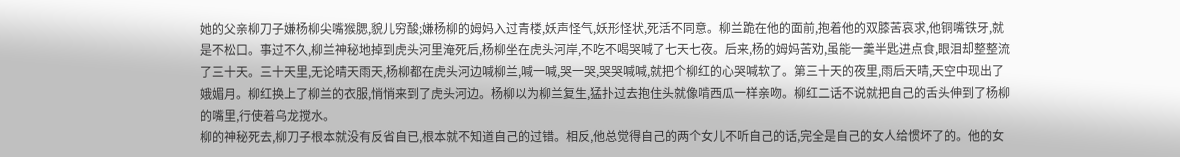她的父亲柳刀子嫌杨柳尖嘴猴腮,貌儿穷酸;嫌杨柳的姆妈入过青楼,妖声怪气,妖形怪状,死活不同意。柳兰跪在他的面前,抱着他的双膝苦哀求,他铜嘴铁牙,就是不松口。事过不久,柳兰神秘地掉到虎头河里淹死后,杨柳坐在虎头河岸,不吃不喝哭喊了七天七夜。后来,杨的姆妈苦劝,虽能一羹半匙进点食,眼泪却整整流了三十天。三十天里,无论晴天雨天,杨柳都在虎头河边喊柳兰,喊一喊,哭一哭,哭哭喊喊,就把个柳红的心哭喊软了。第三十天的夜里,雨后天晴,天空中现出了娥媚月。柳红换上了柳兰的衣服,悄悄来到了虎头河边。杨柳以为柳兰复生,猛扑过去抱住头就像啃西瓜一样亲吻。柳红二话不说就把自己的舌头伸到了杨柳的嘴里,行使着乌龙搅水。
柳的神秘死去,柳刀子根本就没有反省自已,根本就不知道自己的过错。相反,他总觉得自己的两个女儿不听自己的话,完全是自己的女人给惯坏了的。他的女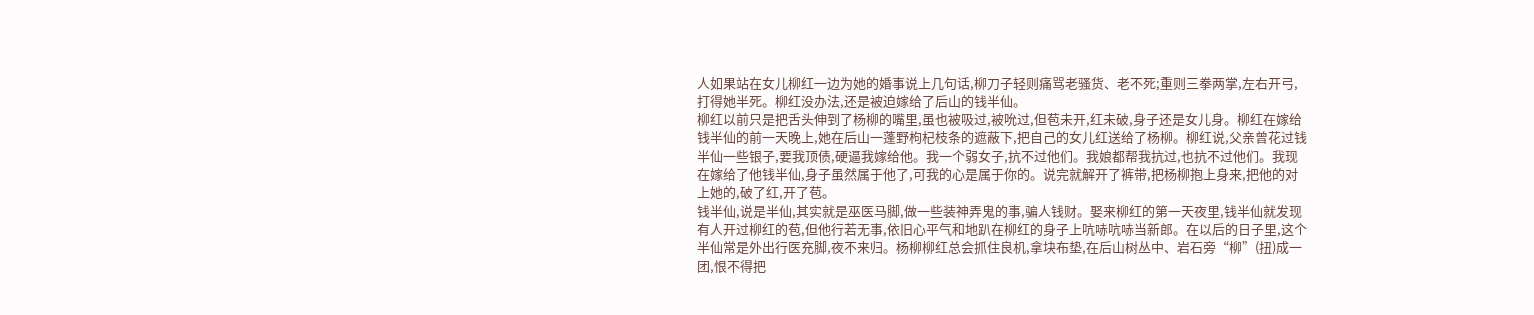人如果站在女儿柳红一边为她的婚事说上几句话,柳刀子轻则痛骂老骚货、老不死;重则三拳两掌,左右开弓,打得她半死。柳红没办法,还是被迫嫁给了后山的钱半仙。
柳红以前只是把舌头伸到了杨柳的嘴里,虽也被吸过,被吮过,但苞未开,红未破,身子还是女儿身。柳红在嫁给钱半仙的前一天晚上,她在后山一蓬野枸杞枝条的遮蔽下,把自己的女儿红送给了杨柳。柳红说,父亲曾花过钱半仙一些银子,要我顶债,硬逼我嫁给他。我一个弱女子,抗不过他们。我娘都帮我抗过,也抗不过他们。我现在嫁给了他钱半仙,身子虽然属于他了,可我的心是属于你的。说完就解开了裤带,把杨柳抱上身来,把他的对上她的,破了红,开了苞。
钱半仙,说是半仙,其实就是巫医马脚,做一些装神弄鬼的事,骗人钱财。娶来柳红的第一天夜里,钱半仙就发现有人开过柳红的苞,但他行若无事,依旧心平气和地趴在柳红的身子上吭哧吭哧当新郎。在以后的日子里,这个半仙常是外出行医充脚,夜不来归。杨柳柳红总会抓住良机,拿块布垫,在后山树丛中、岩石旁“柳”(扭)成一团,恨不得把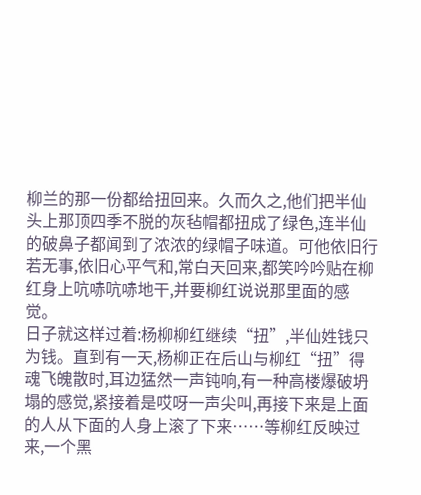柳兰的那一份都给扭回来。久而久之,他们把半仙头上那顶四季不脱的灰毡帽都扭成了绿色,连半仙的破鼻子都闻到了浓浓的绿帽子味道。可他依旧行若无事,依旧心平气和,常白天回来,都笑吟吟贴在柳红身上吭哧吭哧地干,并要柳红说说那里面的感觉。
日子就这样过着:杨柳柳红继续“扭”,半仙姓钱只为钱。直到有一天,杨柳正在后山与柳红“扭”得魂飞魄散时,耳边猛然一声钝响,有一种高楼爆破坍塌的感觉,紧接着是哎呀一声尖叫,再接下来是上面的人从下面的人身上滚了下来……等柳红反映过来,一个黑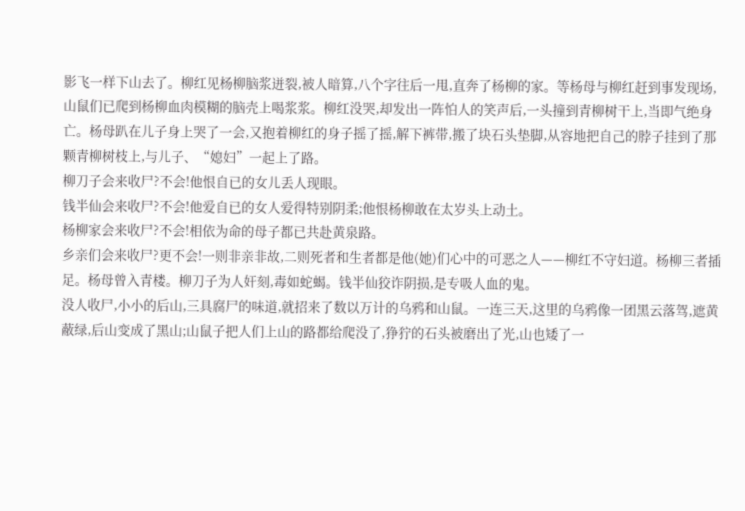影飞一样下山去了。柳红见杨柳脑浆迸裂,被人暗算,八个字往后一甩,直奔了杨柳的家。等杨母与柳红赶到事发现场,山鼠们已爬到杨柳血肉模糊的脑壳上喝浆浆。柳红没哭,却发出一阵怕人的笑声后,一头撞到青柳树干上,当即气绝身亡。杨母趴在儿子身上哭了一会,又抱着柳红的身子摇了摇,解下裤带,搬了块石头垫脚,从容地把自己的脖子挂到了那颗青柳树枝上,与儿子、“媳妇”一起上了路。
柳刀子会来收尸?不会!他恨自已的女儿丢人现眼。
钱半仙会来收尸?不会!他爱自已的女人爱得特别阴柔;他恨杨柳敢在太岁头上动土。
杨柳家会来收尸?不会!相依为命的母子都已共赴黄泉路。
乡亲们会来收尸?更不会!一则非亲非故,二则死者和生者都是他(她)们心中的可恶之人——柳红不守妇道。杨柳三者插足。杨母曾入青楼。柳刀子为人奸刻,毒如蛇蝎。钱半仙狡诈阴损,是专吸人血的鬼。
没人收尸,小小的后山,三具腐尸的味道,就招来了数以万计的乌鸦和山鼠。一连三天,这里的乌鸦像一团黑云落驾,遮黄蔽绿,后山变成了黑山;山鼠子把人们上山的路都给爬没了,狰狞的石头被磨出了光,山也矮了一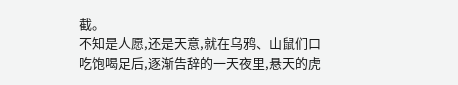截。
不知是人愿,还是天意,就在乌鸦、山鼠们口吃饱喝足后,逐渐告辞的一天夜里,悬天的虎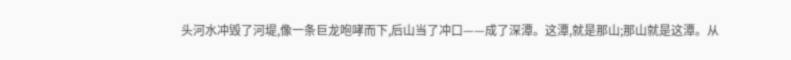头河水冲毁了河堤,像一条巨龙咆哮而下,后山当了冲口——成了深潭。这潭,就是那山;那山就是这潭。从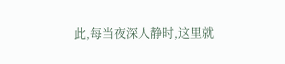此,每当夜深人静时,这里就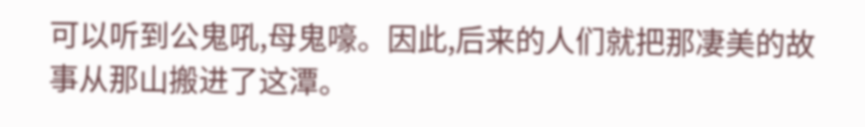可以听到公鬼吼,母鬼嚎。因此,后来的人们就把那凄美的故事从那山搬进了这潭。